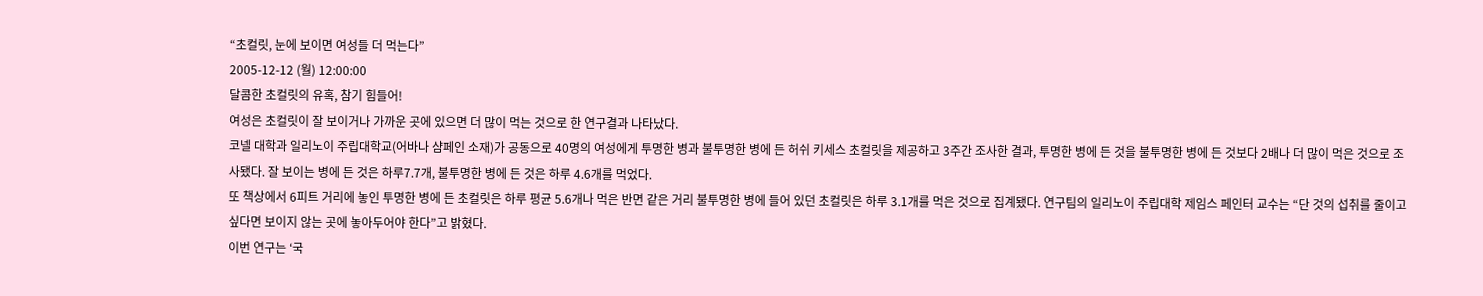“초컬릿, 눈에 보이면 여성들 더 먹는다”
2005-12-12 (월) 12:00:00
달콤한 초컬릿의 유혹, 참기 힘들어!
여성은 초컬릿이 잘 보이거나 가까운 곳에 있으면 더 많이 먹는 것으로 한 연구결과 나타났다.
코넬 대학과 일리노이 주립대학교(어바나 샴페인 소재)가 공동으로 40명의 여성에게 투명한 병과 불투명한 병에 든 허쉬 키세스 초컬릿을 제공하고 3주간 조사한 결과, 투명한 병에 든 것을 불투명한 병에 든 것보다 2배나 더 많이 먹은 것으로 조사됐다. 잘 보이는 병에 든 것은 하루7.7개, 불투명한 병에 든 것은 하루 4.6개를 먹었다.
또 책상에서 6피트 거리에 놓인 투명한 병에 든 초컬릿은 하루 평균 5.6개나 먹은 반면 같은 거리 불투명한 병에 들어 있던 초컬릿은 하루 3.1개를 먹은 것으로 집계됐다. 연구팀의 일리노이 주립대학 제임스 페인터 교수는 “단 것의 섭취를 줄이고 싶다면 보이지 않는 곳에 놓아두어야 한다”고 밝혔다.
이번 연구는 ‘국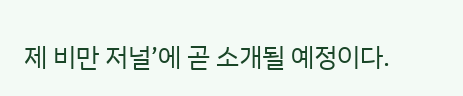제 비만 저널’에 곧 소개될 예정이다.